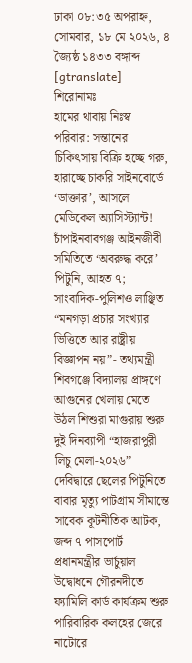ঢাকা ০৮:৩৫ অপরাহ্ন, সোমবার, ১৮ মে ২০২৬, ৪ জ্যৈষ্ঠ ১৪৩৩ বঙ্গাব্দ
[gtranslate]
শিরোনামঃ
হামের থাবায় নিঃস্ব পরিবার: সন্তানের চিকিৎসায় বিক্রি হচ্ছে গরু, হারাচ্ছে চাকরি সাইনবোর্ডে ‘ডাক্তার’, আসলে মেডিকেল অ্যাসিস্ট্যান্ট! চাঁপাইনবাবগঞ্জ আইনজীবী সমিতিতে ‘অবরুদ্ধ করে’ পিটুনি, আহত ৭; সাংবাদিক-পুলিশও লাঞ্ছিত “মনগড়া প্রচার সংখ্যার ভিত্তিতে আর রাষ্ট্রীয় বিজ্ঞাপন নয়”- তথ্যমন্ত্রী শিবগঞ্জে বিদ্যালয় প্রাঙ্গণে আগুনের খেলায় মেতে উঠল শিশুরা মাগুরায় শুরু দুই দিনব্যাপী “হাজরাপুরী লিচু মেলা-২০২৬” দেবিদ্বারে ছেলের পিটুনিতে বাবার মৃত্যু পাটগ্রাম সীমান্তে সাবেক কূটনীতিক আটক, জব্দ ৭ পাসপোর্ট প্রধানমন্ত্রীর ভার্চুয়াল উদ্বোধনে গৌরনদীতে ফ্যামিলি কার্ড কার্যক্রম শুরু পারিবারিক কলহের জেরে নাটোরে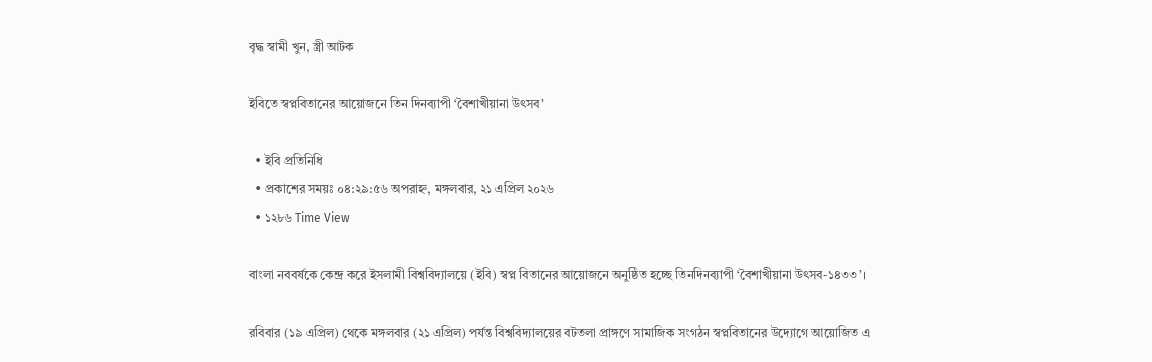বৃদ্ধ স্বামী খুন, স্ত্রী আটক

ইবিতে স্বপ্নবিতানের আয়োজনে তিন দিনব্যাপী ‘বৈশাখীয়ানা উৎসব’

  • ইবি প্রতিনিধি
  • প্রকাশের সময়ঃ ০৪:২৯:৫৬ অপরাহ্ন, মঙ্গলবার, ২১ এপ্রিল ২০২৬
  • ১২৮৬ Time View

বাংলা নববর্ষকে কেন্দ্র করে ইসলামী বিশ্ববিদ্যালয়ে (ইবি) স্বপ্ন বিতানের আয়োজনে অনুষ্ঠিত হচ্ছে তিনদিনব্যাপী ‘বৈশাখীয়ানা উৎসব-১৪৩৩’।

রবিবার (১৯ এপ্রিল) থেকে মঙ্গলবার (২১ এপ্রিল) পর্যন্ত বিশ্ববিদ্যালয়ের বটতলা প্রাঙ্গণে সামাজিক সংগঠন স্বপ্নবিতানের উদ্যোগে আয়োজিত এ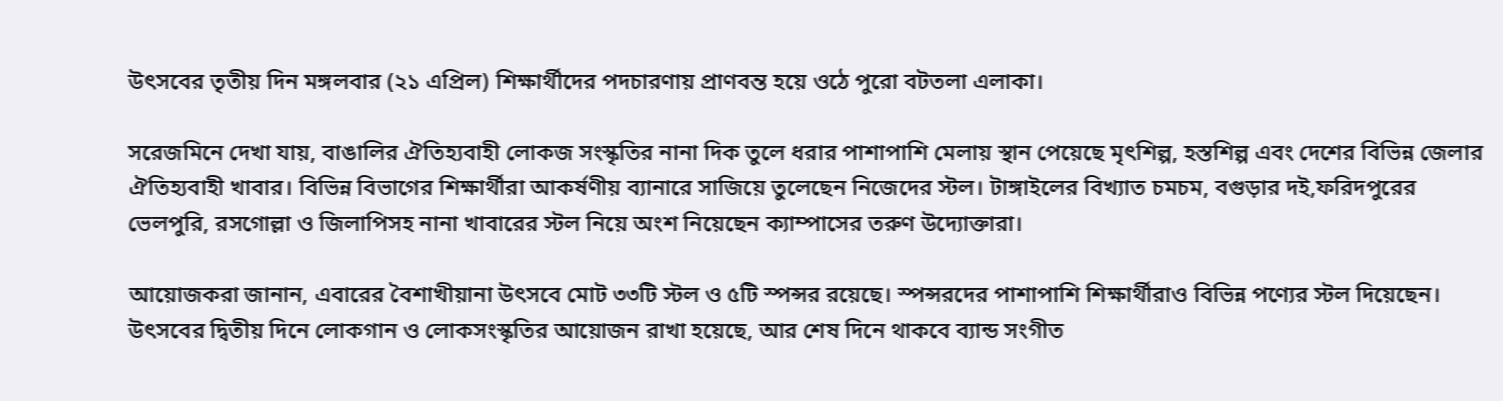উৎসবের তৃতীয় দিন মঙ্গলবার (২১ এপ্রিল) শিক্ষার্থীদের পদচারণায় প্রাণবন্ত হয়ে ওঠে পুরো বটতলা এলাকা।

সরেজমিনে দেখা যায়, বাঙালির ঐতিহ্যবাহী লোকজ সংস্কৃতির নানা দিক তুলে ধরার পাশাপাশি মেলায় স্থান পেয়েছে মৃৎশিল্প, হস্তশিল্প এবং দেশের বিভিন্ন জেলার ঐতিহ্যবাহী খাবার। বিভিন্ন বিভাগের শিক্ষার্থীরা আকর্ষণীয় ব্যানারে সাজিয়ে তুলেছেন নিজেদের স্টল। টাঙ্গাইলের বিখ্যাত চমচম, বগুড়ার দই,ফরিদপুরের ভেলপুরি, রসগোল্লা ও জিলাপিসহ নানা খাবারের স্টল নিয়ে অংশ নিয়েছেন ক্যাম্পাসের তরুণ উদ্যোক্তারা।

আয়োজকরা জানান, এবারের বৈশাখীয়ানা উৎসবে মোট ৩৩টি স্টল ও ৫টি স্পন্সর রয়েছে। স্পন্সরদের পাশাপাশি শিক্ষার্থীরাও বিভিন্ন পণ্যের স্টল দিয়েছেন। উৎসবের দ্বিতীয় দিনে লোকগান ও লোকসংস্কৃতির আয়োজন রাখা হয়েছে, আর শেষ দিনে থাকবে ব্যান্ড সংগীত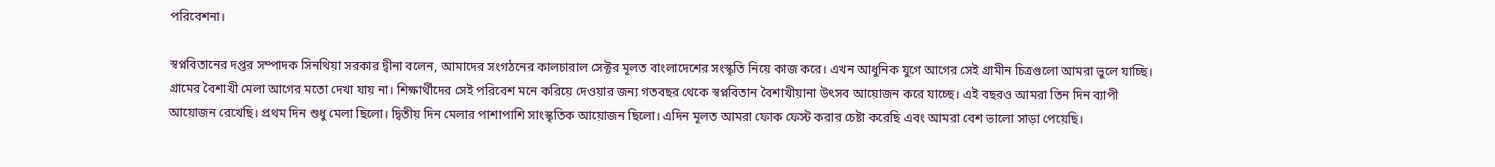পরিবেশনা।

স্বপ্নবিতানের দপ্তর সম্পাদক সিনথিয়া সরকার দ্বীনা বলেন, আমাদের সংগঠনের কালচারাল সেক্টর মূলত বাংলাদেশের সংস্কৃতি নিয়ে কাজ করে। এখন আধুনিক যুগে আগের সেই গ্রামীন চিত্রগুলো আমরা ভুলে যাচ্ছি। গ্রামের বৈশাখী মেলা আগের মতো দেখা যায় না। শিক্ষার্থীদের সেই পরিবেশ মনে করিয়ে দেওয়ার জন্য গতবছর থেকে স্বপ্নবিতান বৈশাখীয়ানা উৎসব আয়োজন করে যাচ্ছে। এই বছরও আমরা তিন দিন ব্যাপী আয়োজন রেখেছি। প্রথম দিন শুধু মেলা ছিলো। দ্বিতীয় দিন মেলার পাশাপাশি সাংস্কৃতিক আয়োজন ছিলো। এদিন মূলত আমরা ফোক ফেস্ট করার চেষ্টা করেছি এবং আমরা বেশ ভালো সাড়া পেয়েছি।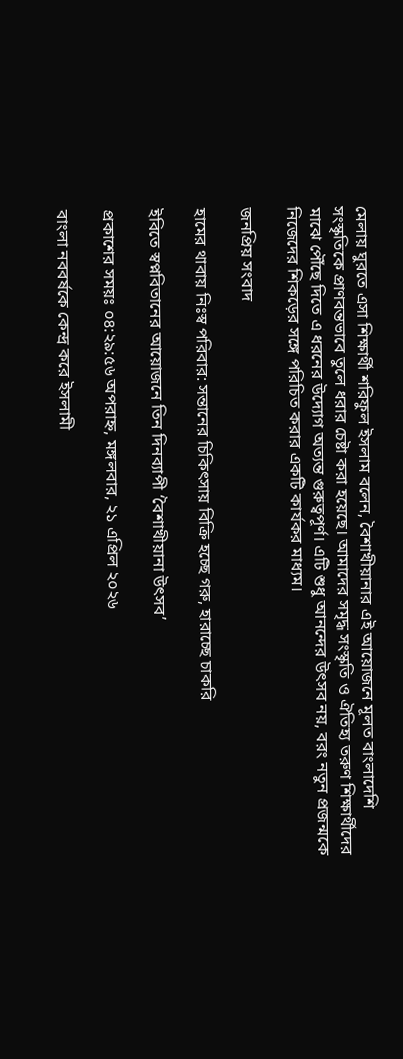মেলায় ঘুরতে এসা শিক্ষার্থী শরিফুল ইসলাম বলেন, বৈশাখীয়ানার এই আয়োজনে মূলত বাংলাদেশি সংস্কৃতিকে প্রাণবন্তভাবে তুলে ধরার চেষ্টা করা হয়েছে। আমাদের সমৃদ্ধ সংস্কৃতি ও ঐতিহ্য তরুণ শিক্ষার্থীদের মাঝে পৌঁছে দিতে এ ধরনের উদ্যোগ অত্যন্ত গুরুত্বপূর্ণ। এটি শুধু আনন্দের উৎসব নয়, বরং নতুন প্রজন্মকে নিজেদের শিকড়ের সঙ্গে পরিচিত করার একটি কার্যকর মাধ্যম।

জনপ্রিয় সংবাদ

হামের থাবায় নিঃস্ব পরিবার: সন্তানের চিকিৎসায় বিক্রি হচ্ছে গরু, হারাচ্ছে চাকরি

ইবিতে স্বপ্নবিতানের আয়োজনে তিন দিনব্যাপী ‘বৈশাখীয়ানা উৎসব’

প্রকাশের সময়ঃ ০৪:২৯:৫৬ অপরাহ্ন, মঙ্গলবার, ২১ এপ্রিল ২০২৬

বাংলা নববর্ষকে কেন্দ্র করে ইসলামী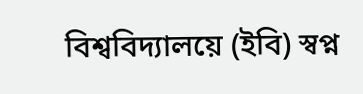বিশ্ববিদ্যালয়ে (ইবি) স্বপ্ন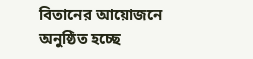বিতানের আয়োজনে অনুষ্ঠিত হচ্ছে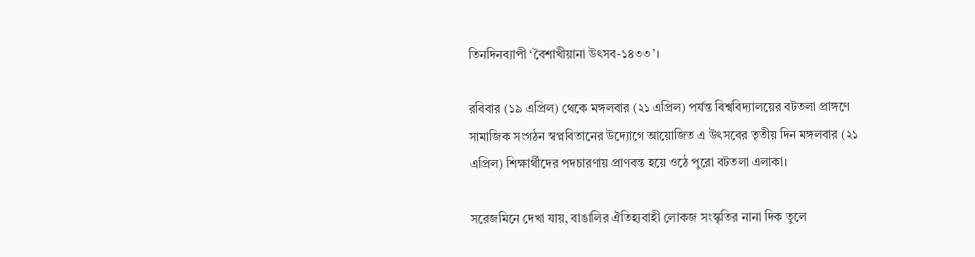তিনদিনব্যাপী ‘বৈশাখীয়ানা উৎসব-১৪৩৩’।

রবিবার (১৯ এপ্রিল) থেকে মঙ্গলবার (২১ এপ্রিল) পর্যন্ত বিশ্ববিদ্যালয়ের বটতলা প্রাঙ্গণে সামাজিক সংগঠন স্বপ্নবিতানের উদ্যোগে আয়োজিত এ উৎসবের তৃতীয় দিন মঙ্গলবার (২১ এপ্রিল) শিক্ষার্থীদের পদচারণায় প্রাণবন্ত হয়ে ওঠে পুরো বটতলা এলাকা।

সরেজমিনে দেখা যায়, বাঙালির ঐতিহ্যবাহী লোকজ সংস্কৃতির নানা দিক তুলে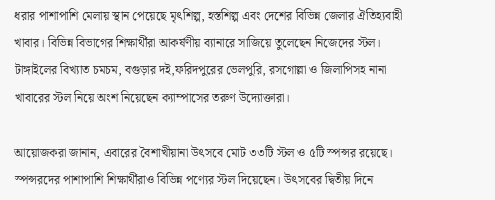ধরার পাশাপাশি মেলায় স্থান পেয়েছে মৃৎশিল্প, হস্তশিল্প এবং দেশের বিভিন্ন জেলার ঐতিহ্যবাহী খাবার। বিভিন্ন বিভাগের শিক্ষার্থীরা আকর্ষণীয় ব্যানারে সাজিয়ে তুলেছেন নিজেদের স্টল। টাঙ্গাইলের বিখ্যাত চমচম, বগুড়ার দই,ফরিদপুরের ভেলপুরি, রসগোল্লা ও জিলাপিসহ নানা খাবারের স্টল নিয়ে অংশ নিয়েছেন ক্যাম্পাসের তরুণ উদ্যোক্তারা।

আয়োজকরা জানান, এবারের বৈশাখীয়ানা উৎসবে মোট ৩৩টি স্টল ও ৫টি স্পন্সর রয়েছে। স্পন্সরদের পাশাপাশি শিক্ষার্থীরাও বিভিন্ন পণ্যের স্টল দিয়েছেন। উৎসবের দ্বিতীয় দিনে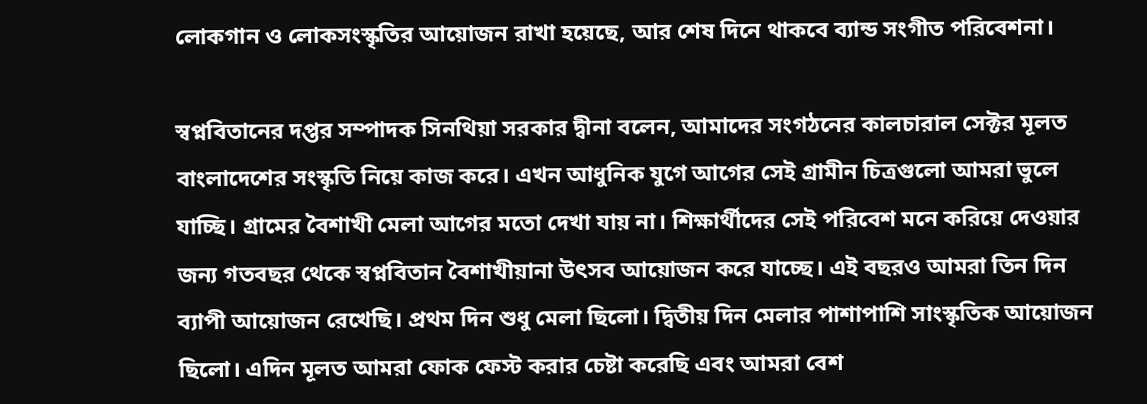লোকগান ও লোকসংস্কৃতির আয়োজন রাখা হয়েছে, আর শেষ দিনে থাকবে ব্যান্ড সংগীত পরিবেশনা।

স্বপ্নবিতানের দপ্তর সম্পাদক সিনথিয়া সরকার দ্বীনা বলেন, আমাদের সংগঠনের কালচারাল সেক্টর মূলত বাংলাদেশের সংস্কৃতি নিয়ে কাজ করে। এখন আধুনিক যুগে আগের সেই গ্রামীন চিত্রগুলো আমরা ভুলে যাচ্ছি। গ্রামের বৈশাখী মেলা আগের মতো দেখা যায় না। শিক্ষার্থীদের সেই পরিবেশ মনে করিয়ে দেওয়ার জন্য গতবছর থেকে স্বপ্নবিতান বৈশাখীয়ানা উৎসব আয়োজন করে যাচ্ছে। এই বছরও আমরা তিন দিন ব্যাপী আয়োজন রেখেছি। প্রথম দিন শুধু মেলা ছিলো। দ্বিতীয় দিন মেলার পাশাপাশি সাংস্কৃতিক আয়োজন ছিলো। এদিন মূলত আমরা ফোক ফেস্ট করার চেষ্টা করেছি এবং আমরা বেশ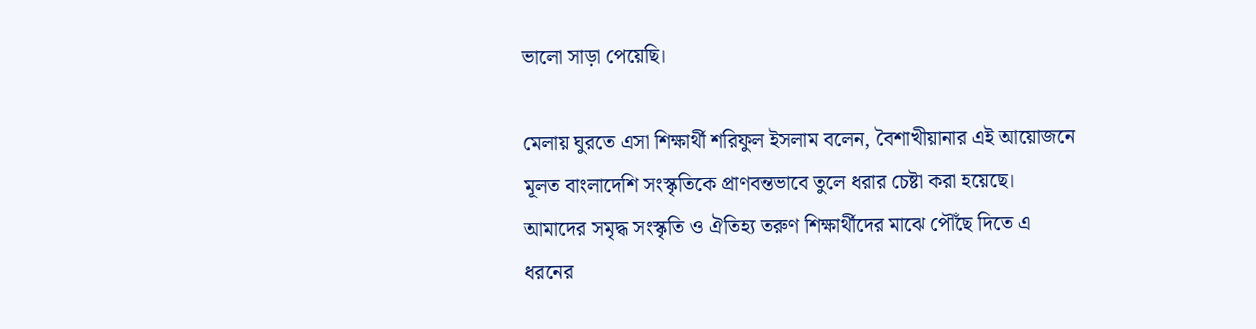ভালো সাড়া পেয়েছি।

মেলায় ঘুরতে এসা শিক্ষার্থী শরিফুল ইসলাম বলেন, বৈশাখীয়ানার এই আয়োজনে মূলত বাংলাদেশি সংস্কৃতিকে প্রাণবন্তভাবে তুলে ধরার চেষ্টা করা হয়েছে। আমাদের সমৃদ্ধ সংস্কৃতি ও ঐতিহ্য তরুণ শিক্ষার্থীদের মাঝে পৌঁছে দিতে এ ধরনের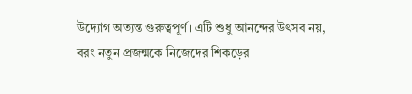উদ্যোগ অত্যন্ত গুরুত্বপূর্ণ। এটি শুধু আনন্দের উৎসব নয়, বরং নতুন প্রজন্মকে নিজেদের শিকড়ের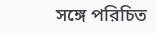সঙ্গে পরিচিত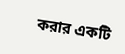করার একটি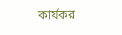কার্যকর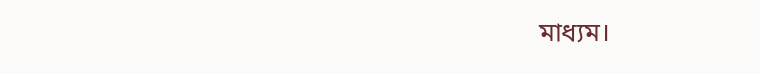মাধ্যম।